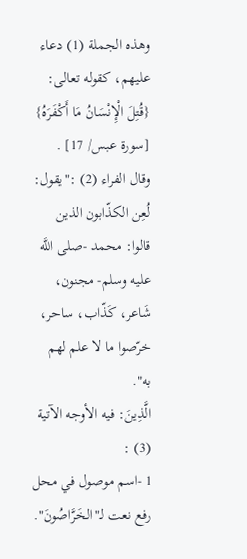وهذه الجملة (1) دعاء عليهم، كقوله تعالى: {قُتِلَ الْإِنْسَانُ مَا أَكْفَرَهُ} [سورة عبس/ 17] .
وقال الفراء (2) :"يقول: لُعِن الكذّابون الذين قالوا: محمد -صلى اللَّه عليه وسلم- مجنون، شَاعر، كَذّاب، ساحر، خرّصوا ما لا علم لهم به".
الَّذِينَ: فيه الأوجه الآتية (3) :
1 -اسم موصول في محل رفع نعت لـ"الخَرَّاصُونَ".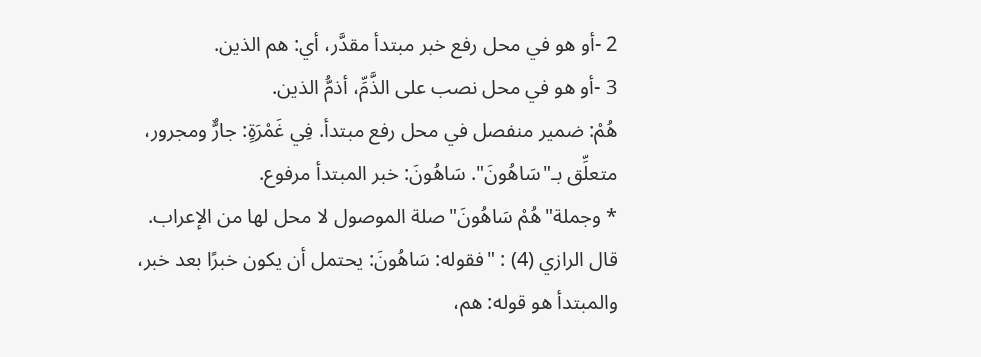2 -أو هو في محل رفع خبر مبتدأ مقدَّر، أي: هم الذين.
3 -أو هو في محل نصب على الذَّمِّ، أذمُّ الذين.
هُمْ: ضمير منفصل في محل رفع مبتدأ. فِي غَمْرَةٍ: جارٌّ ومجرور، متعلِّق بـ"سَاهُونَ". سَاهُونَ: خبر المبتدأ مرفوع.
* وجملة"هُمْ سَاهُونَ"صلة الموصول لا محل لها من الإعراب.
قال الرازي (4) : "فقوله: سَاهُونَ: يحتمل أن يكون خبرًا بعد خبر، والمبتدأ هو قوله: هم،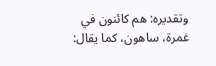وتقديره: هم كائنون في غمرة، ساهون، كما يقال: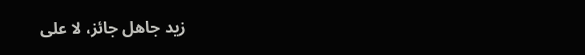زيد جاهل جائز، لا على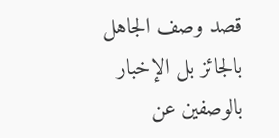قصد وصف الجاهل بالجائز بل الإخبار بالوصفين عن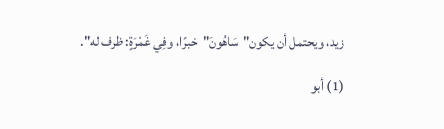زيد، ويحتمل أن يكون"سَاهُونَ"خبرًا، وفِي غَمْرَةٍ: ظرف له".

(1) أبو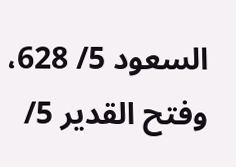السعود 5/ 628، وفتح القدير 5/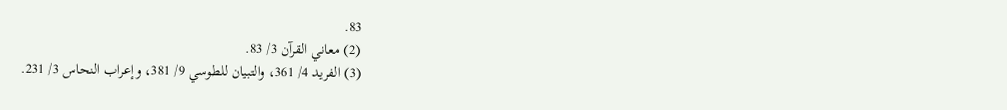83.
(2) معاني القرآن 3/ 83.
(3) الفريد 4/ 361، والتبيان للطوسي 9/ 381، وإعراب النحاس 3/ 231.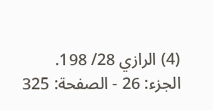(4) الرازي 28/ 198.
الجزء: 26 - الصفحة: 325